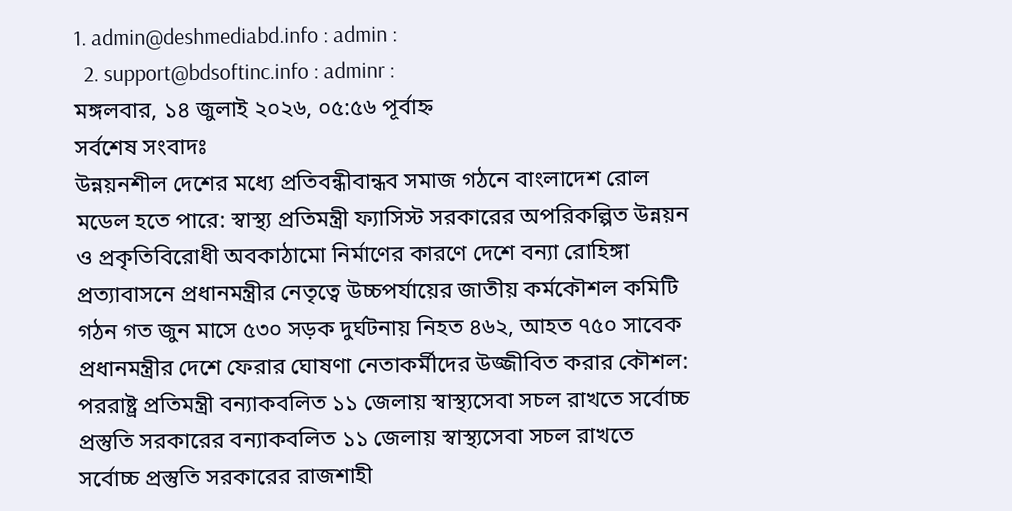1. admin@deshmediabd.info : admin :
  2. support@bdsoftinc.info : adminr :
মঙ্গলবার, ১৪ জুলাই ২০২৬, ০৫:৫৬ পূর্বাহ্ন
সর্বশেষ সংবাদঃ
উন্নয়নশীল দেশের মধ্যে প্রতিবন্ধীবান্ধব সমাজ গঠনে বাংলাদেশ রোল মডেল হতে পারে: স্বাস্থ্য প্রতিমন্ত্রী ফ্যাসিস্ট সরকারের অপরিকল্পিত উন্নয়ন ও প্রকৃতিবিরোধী অবকাঠামো নির্মাণের কারণে দেশে বন্যা রোহিঙ্গা প্রত্যাবাসনে প্রধানমন্ত্রীর নেতৃত্বে উচ্চপর্যায়ের জাতীয় কর্মকৌশল কমিটি গঠন গত জুন মাসে ৫৩০ সড়ক দুর্ঘটনায় নিহত ৪৬২, আহত ৭৫০ সাবেক প্রধানমন্ত্রীর দেশে ফেরার ঘোষণা নেতাকর্মীদের উজ্জীবিত করার কৌশল: পররাষ্ট্র প্রতিমন্ত্রী বন্যাকবলিত ১১ জেলায় স্বাস্থ্যসেবা সচল রাখতে সর্বোচ্চ প্রস্তুতি সরকারের বন্যাকবলিত ১১ জেলায় স্বাস্থ্যসেবা সচল রাখতে সর্বোচ্চ প্রস্তুতি সরকারের রাজশাহী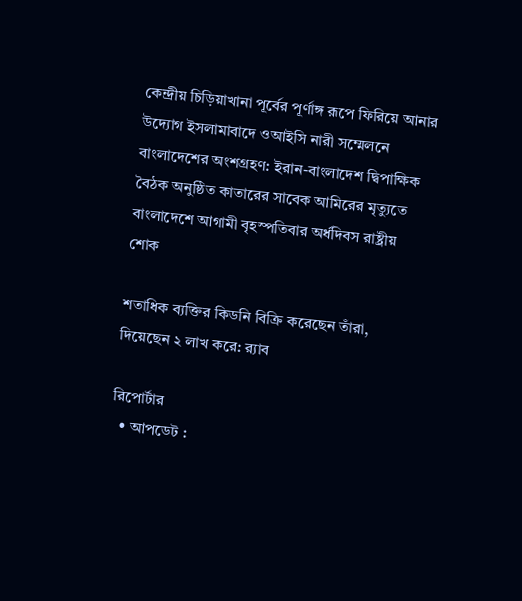কেন্দ্রীয় চিড়িয়াখানা পূর্বের পূর্ণাঙ্গ রূপে ফিরিয়ে আনার উদ্যোগ ইসলামাবাদে ওআইসি নারী সম্মেলনে বাংলাদেশের অংশগ্রহণ: ইরান-বাংলাদেশ দ্বিপাক্ষিক বৈঠক অনুষ্ঠিত কাতারের সাবেক আমিরের মৃত্যুতে বাংলাদেশে আগামী বৃহস্পতিবার অর্ধদিবস রাষ্ট্রীয় শোক

শতাধিক ব্যক্তির কিডনি বিক্রি করেছেন তাঁরা, দিয়েছেন ২ লাখ করে: র‍্যাব

রিপোর্টার
  • আপডেট :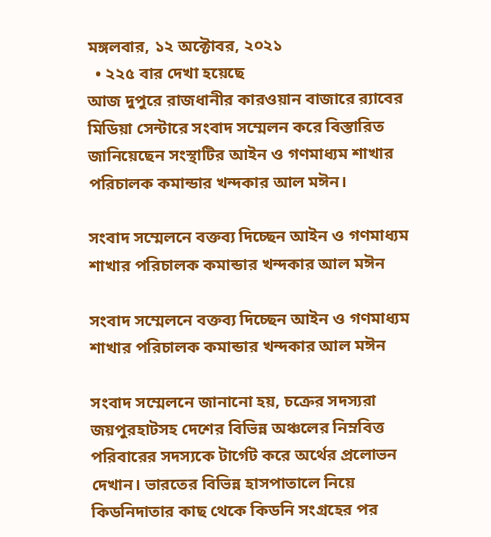মঙ্গলবার, ১২ অক্টোবর, ২০২১
  • ২২৫ বার দেখা হয়েছে
আজ দুপুরে রাজধানীর কারওয়ান বাজারে র‍্যাবের মিডিয়া সেন্টারে সংবাদ সম্মেলন করে বিস্তারিত জানিয়েছেন সংস্থাটির আইন ও গণমাধ্যম শাখার পরিচালক কমান্ডার খন্দকার আল মঈন।

সংবাদ সম্মেলনে বক্তব্য দিচ্ছেন আইন ও গণমাধ্যম শাখার পরিচালক কমান্ডার খন্দকার আল মঈন

সংবাদ সম্মেলনে বক্তব্য দিচ্ছেন আইন ও গণমাধ্যম শাখার পরিচালক কমান্ডার খন্দকার আল মঈন

সংবাদ সম্মেলনে জানানো হয়, চক্রের সদস্যরা জয়পুরহাটসহ দেশের বিভিন্ন অঞ্চলের নিম্নবিত্ত পরিবারের সদস্যকে টার্গেট করে অর্থের প্রলোভন দেখান। ভারতের বিভিন্ন হাসপাতালে নিয়ে কিডনিদাতার কাছ থেকে কিডনি সংগ্রহের পর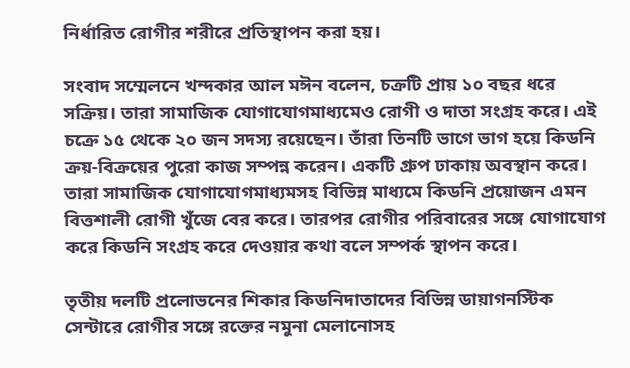নির্ধারিত রোগীর শরীরে প্রতিস্থাপন করা হয়।

সংবাদ সম্মেলনে খন্দকার আল মঈন বলেন, চক্রটি প্রায় ১০ বছর ধরে সক্রিয়। তারা সামাজিক যোগাযোগমাধ্যমেও রোগী ও দাতা সংগ্রহ করে। এই চক্রে ১৫ থেকে ২০ জন সদস্য রয়েছেন। তাঁরা তিনটি ভাগে ভাগ হয়ে কিডনি ক্রয়-বিক্রয়ের পুরো কাজ সম্পন্ন করেন। একটি গ্রুপ ঢাকায় অবস্থান করে। তারা সামাজিক যোগাযোগমাধ্যমসহ বিভিন্ন মাধ্যমে কিডনি প্রয়োজন এমন বিত্তশালী রোগী খুঁজে বের করে। তারপর রোগীর পরিবারের সঙ্গে যোগাযোগ করে কিডনি সংগ্রহ করে দেওয়ার কথা বলে সম্পর্ক স্থাপন করে।

তৃতীয় দলটি প্রলোভনের শিকার কিডনিদাতাদের বিভিন্ন ডায়াগনস্টিক সেন্টারে রোগীর সঙ্গে রক্তের নমুনা মেলানোসহ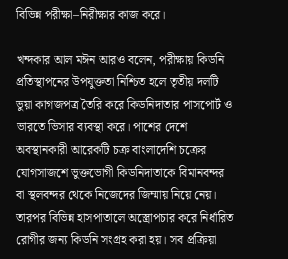বিভিন্ন পরীক্ষা–নিরীক্ষার কাজ করে।

খন্দকার আল মঈন আরও বলেন, পরীক্ষায় কিডনি প্রতিস্থাপনের উপযুক্ততা নিশ্চিত হলে তৃতীয় দলটি ভুয়া কাগজপত্র তৈরি করে কিডনিদাতার পাসপোর্ট ও ভারতে ভিসার ব্যবস্থা করে। পাশের দেশে অবস্থানকারী আরেকটি চক্র বাংলাদেশি চক্রের যোগসাজশে ভুক্তভোগী কিডনিদাতাকে বিমানবন্দর বা স্থলবন্দর থেকে নিজেদের জিম্মায় নিয়ে নেয়। তারপর বিভিন্ন হাসপাতালে অস্ত্রোপচার করে নির্ধারিত রোগীর জন্য কিডনি সংগ্রহ করা হয়। সব প্রক্রিয়া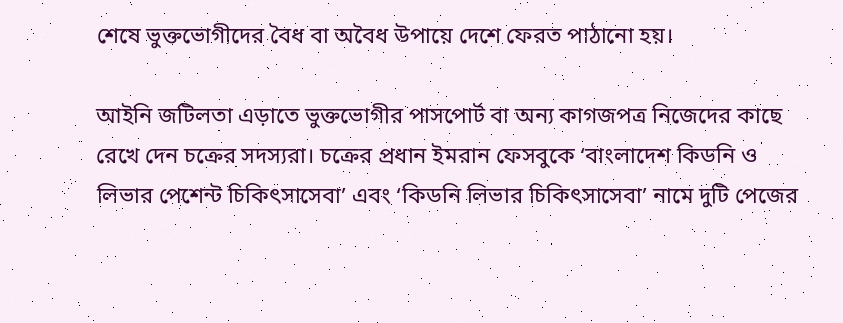শেষে ভুক্তভোগীদের বৈধ বা অবৈধ উপায়ে দেশে ফেরত পাঠানো হয়।

আইনি জটিলতা এড়াতে ভুক্তভোগীর পাসপোর্ট বা অন্য কাগজপত্র নিজেদের কাছে রেখে দেন চক্রের সদস্যরা। চক্রের প্রধান ইমরান ফেসবুকে ‘বাংলাদেশ কিডনি ও লিভার পেশেন্ট চিকিৎসাসেবা’ এবং ‘কিডনি লিভার চিকিৎসাসেবা’ নামে দুটি পেজের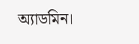অ্যাডমিন।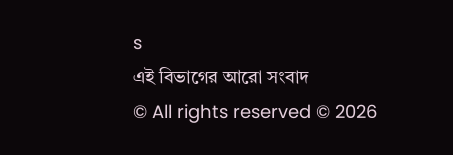s
এই বিভাগের আরো সংবাদ
© All rights reserved © 2026